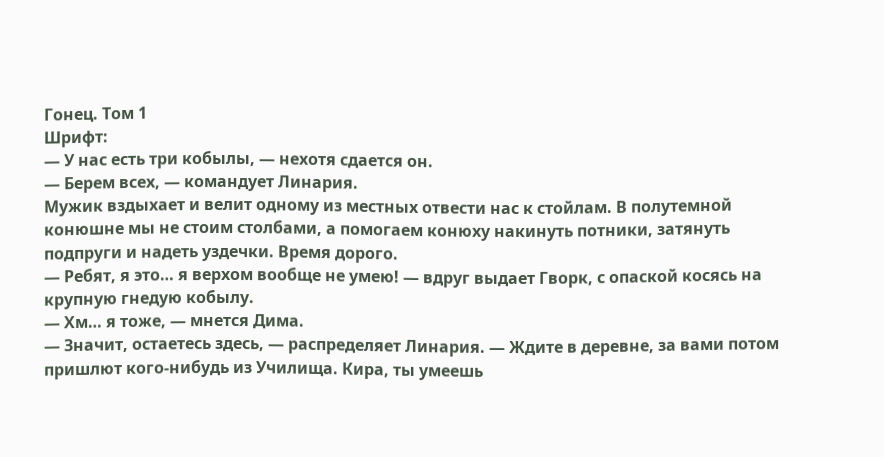Гонец. Том 1
Шрифт:
— У нас есть три кобылы, — нехотя сдается он.
— Берем всех, — командует Линария.
Мужик вздыхает и велит одному из местных отвести нас к стойлам. В полутемной конюшне мы не стоим столбами, а помогаем конюху накинуть потники, затянуть подпруги и надеть уздечки. Время дорого.
— Ребят, я это… я верхом вообще не умею! — вдруг выдает Гворк, с опаской косясь на крупную гнедую кобылу.
— Хм… я тоже, — мнется Дима.
— Значит, остаетесь здесь, — распределяет Линария. — Ждите в деревне, за вами потом пришлют кого-нибудь из Училища. Кира, ты умеешь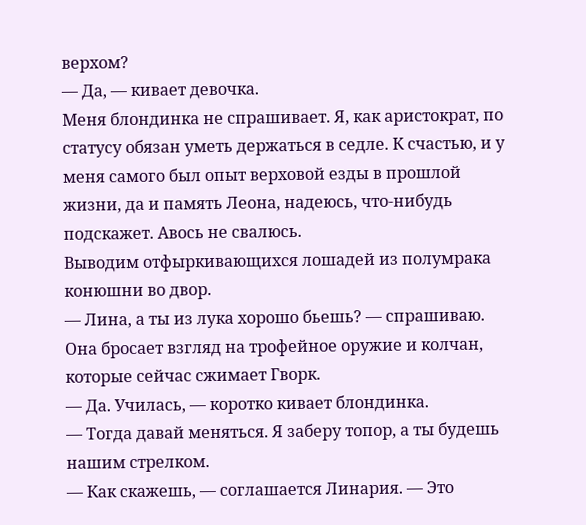верхом?
— Да, — кивает девочка.
Меня блондинка не спрашивает. Я, как аристократ, по статусу обязан уметь держаться в седле. К счастью, и у меня самого был опыт верховой езды в прошлой жизни, да и память Леона, надеюсь, что-нибудь подскажет. Авось не свалюсь.
Выводим отфыркивающихся лошадей из полумрака конюшни во двор.
— Лина, а ты из лука хорошо бьешь? — спрашиваю.
Она бросает взгляд на трофейное оружие и колчан, которые сейчас сжимает Гворк.
— Да. Училась, — коротко кивает блондинка.
— Тогда давай меняться. Я заберу топор, а ты будешь нашим стрелком.
— Как скажешь, — соглашается Линария. — Это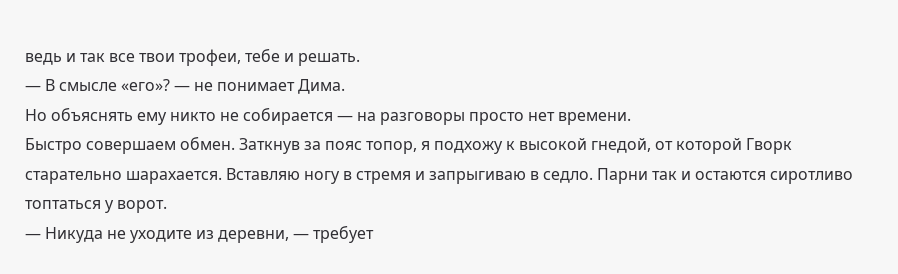ведь и так все твои трофеи, тебе и решать.
— В смысле «его»? — не понимает Дима.
Но объяснять ему никто не собирается — на разговоры просто нет времени.
Быстро совершаем обмен. Заткнув за пояс топор, я подхожу к высокой гнедой, от которой Гворк старательно шарахается. Вставляю ногу в стремя и запрыгиваю в седло. Парни так и остаются сиротливо топтаться у ворот.
— Никуда не уходите из деревни, — требует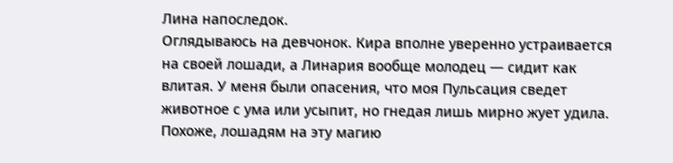Лина напоследок.
Оглядываюсь на девчонок. Кира вполне уверенно устраивается на своей лошади, а Линария вообще молодец — сидит как влитая. У меня были опасения, что моя Пульсация сведет животное с ума или усыпит, но гнедая лишь мирно жует удила. Похоже, лошадям на эту магию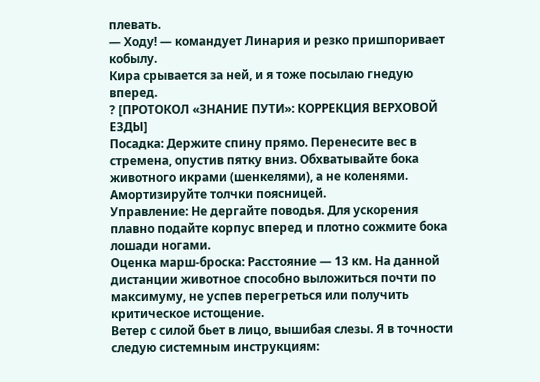плевать.
— Ходу! — командует Линария и резко пришпоривает кобылу.
Кира срывается за ней, и я тоже посылаю гнедую вперед.
? [ПРОТОКОЛ «ЗНАНИЕ ПУТИ»: КОРРЕКЦИЯ ВЕРХОВОЙ ЕЗДЫ]
Посадка: Держите спину прямо. Перенесите вес в стремена, опустив пятку вниз. Обхватывайте бока животного икрами (шенкелями), а не коленями. Амортизируйте толчки поясницей.
Управление: Не дергайте поводья. Для ускорения плавно подайте корпус вперед и плотно сожмите бока лошади ногами.
Оценка марш-броска: Расстояние — 13 км. На данной дистанции животное способно выложиться почти по максимуму, не успев перегреться или получить критическое истощение.
Ветер с силой бьет в лицо, вышибая слезы. Я в точности следую системным инструкциям: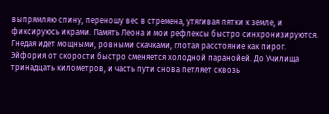выпрямляю спину, переношу вес в стремена, утягивая пятки к земле, и фиксируюсь икрами. Память Леона и мои рефлексы быстро синхронизируются. Гнедая идет мощными, ровными скачками, глотая расстояние как пирог.
Эйфория от скорости быстро сменяется холодной паранойей. До Училища тринадцать километров, и часть пути снова петляет сквозь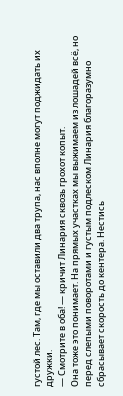густой лес. Там, где мы оставили два трупа, нас вполне могут поджидать их дружки.
— Смотрите в оба! — кричит Линария сквозь грохот копыт.
Она тоже это понимает. На прямых участках мы выжимаем из лошадей всё, но перед слепыми поворотами и густым подлеском Линария благоразумно сбрасывает скорость до кентера. Нестись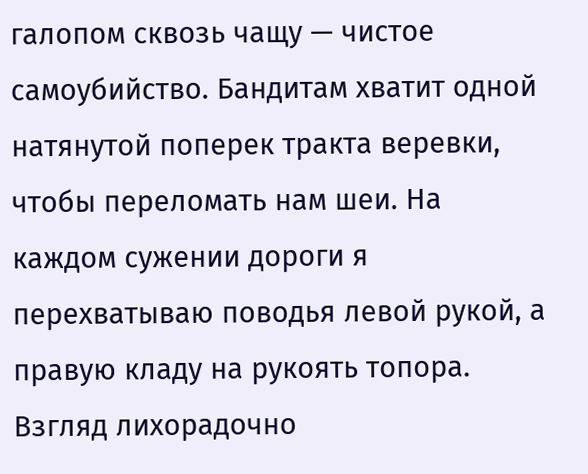галопом сквозь чащу — чистое самоубийство. Бандитам хватит одной натянутой поперек тракта веревки, чтобы переломать нам шеи. На каждом сужении дороги я перехватываю поводья левой рукой, а правую кладу на рукоять топора. Взгляд лихорадочно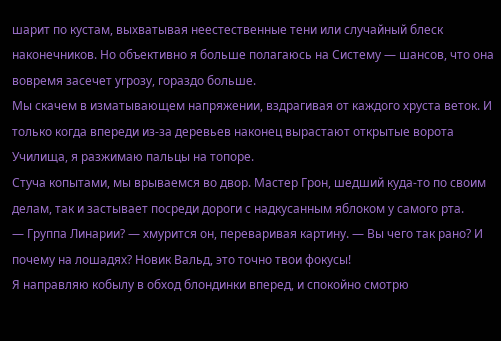шарит по кустам, выхватывая неестественные тени или случайный блеск наконечников. Но объективно я больше полагаюсь на Систему — шансов, что она вовремя засечет угрозу, гораздо больше.
Мы скачем в изматывающем напряжении, вздрагивая от каждого хруста веток. И только когда впереди из-за деревьев наконец вырастают открытые ворота Училища, я разжимаю пальцы на топоре.
Стуча копытами, мы врываемся во двор. Мастер Грон, шедший куда-то по своим делам, так и застывает посреди дороги с надкусанным яблоком у самого рта.
— Группа Линарии? — хмурится он, переваривая картину. — Вы чего так рано? И почему на лошадях? Новик Вальд, это точно твои фокусы!
Я направляю кобылу в обход блондинки вперед, и спокойно смотрю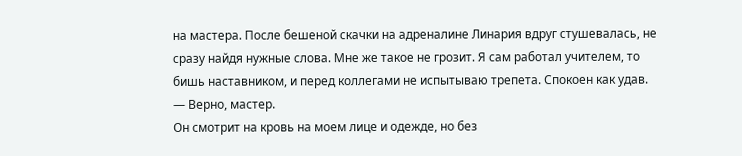на мастера. После бешеной скачки на адреналине Линария вдруг стушевалась, не сразу найдя нужные слова. Мне же такое не грозит. Я сам работал учителем, то бишь наставником, и перед коллегами не испытываю трепета. Спокоен как удав.
— Верно, мастер.
Он смотрит на кровь на моем лице и одежде, но без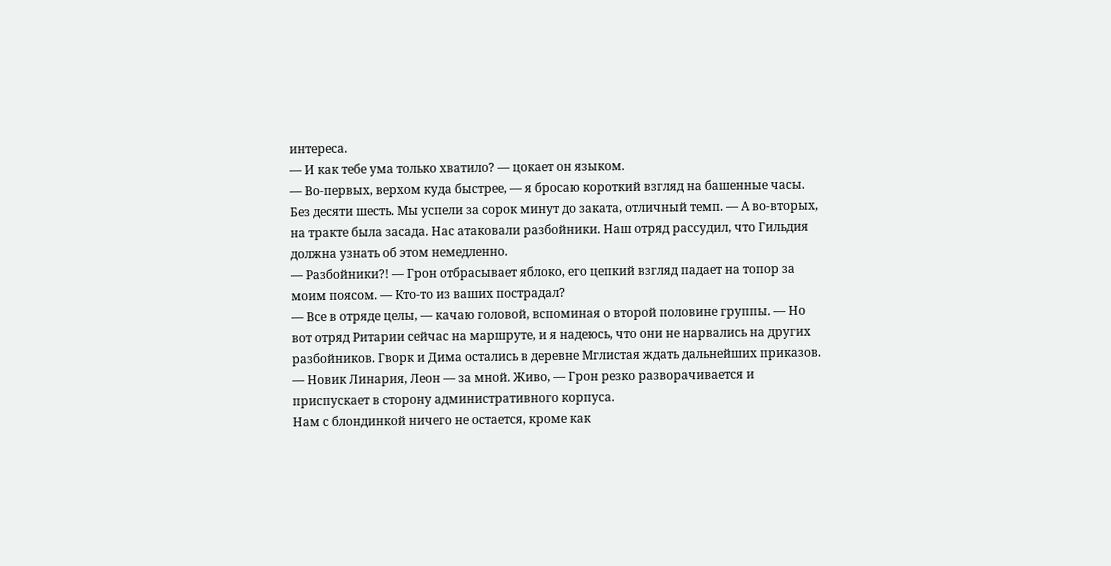интереса.
— И как тебе ума только хватило? — цокает он языком.
— Во-первых, верхом куда быстрее, — я бросаю короткий взгляд на башенные часы. Без десяти шесть. Мы успели за сорок минут до заката, отличный темп. — А во-вторых, на тракте была засада. Нас атаковали разбойники. Наш отряд рассудил, что Гильдия должна узнать об этом немедленно.
— Разбойники?! — Грон отбрасывает яблоко, его цепкий взгляд падает на топор за моим поясом. — Кто-то из ваших пострадал?
— Все в отряде целы, — качаю головой, вспоминая о второй половине группы. — Но вот отряд Ритарии сейчас на маршруте, и я надеюсь, что они не нарвались на других разбойников. Гворк и Дима остались в деревне Мглистая ждать дальнейших приказов.
— Новик Линария, Леон — за мной. Живо, — Грон резко разворачивается и приспускает в сторону административного корпуса.
Нам с блондинкой ничего не остается, кроме как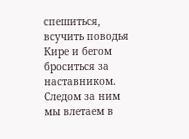спешиться, всучить поводья Кире и бегом броситься за наставником. Следом за ним мы влетаем в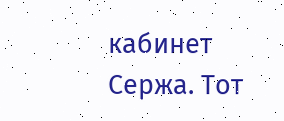кабинет Сержа. Тот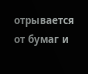отрывается от бумаг и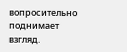вопросительно поднимает взгляд.